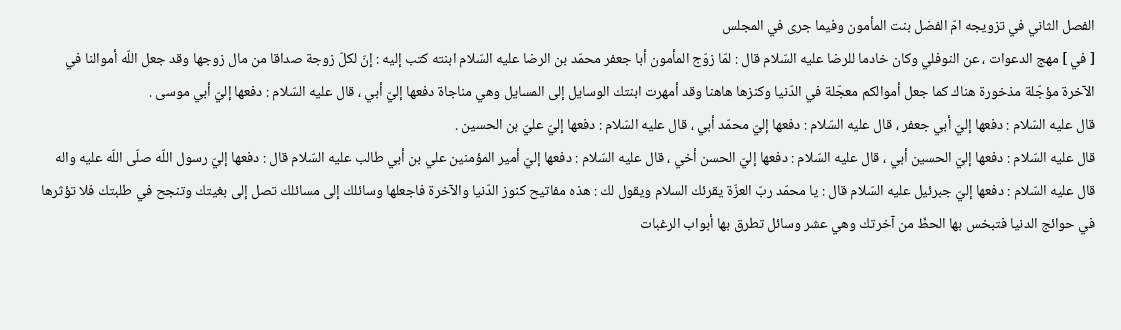الفصل الثاني في تزويجه امّ الفضل بنت المأمون وفيما جرى في المجلس
[ في ] مهج الدعوات ، عن النوفلي وكان خادما للرضا عليه السّلام قال : لمّا زوّج المأمون أبا جعفر محمّد بن الرضا عليه السّلام ابنته كتب إليه : إنّ لكلّ زوجة صداقا من مال زوجها وقد جعل اللّه أموالنا في الآخرة مؤجّلة مذخورة هناك كما جعل أموالكم معجّلة في الدّنيا وكنزها هاهنا وقد أمهرت ابنتك الوسايل إلى المسايل وهي مناجاة دفعها إليّ أبي ، قال عليه السّلام : دفعها إليّ أبي موسى .
قال عليه السّلام : دفعها إليّ أبي جعفر ، قال عليه السّلام : دفعها إليّ محمّد أبي ، قال عليه السّلام : دفعها إليّ عليّ بن الحسين .
قال عليه السّلام : دفعها إليّ الحسين أبي ، قال عليه السّلام : دفعها إليّ الحسن أخي ، قال عليه السّلام : دفعها إليّ أمير المؤمنين علي بن أبي طالب عليه السّلام قال : دفعها إليّ رسول اللّه صلّى اللّه عليه واله قال عليه السّلام : دفعها إليّ جبرئيل عليه السّلام قال : يا محمّد ربّ العزّة يقرئك السلام ويقول لك : هذه مفاتيح كنوز الدّنيا والآخرة فاجعلها وسائلك إلى مسائلك تصل إلى بغيتك وتنجح في طلبتك فلا تؤثرها في حوائج الدنيا فتبخس بها الحظّ من آخرتك وهي عشر وسائل تطرق بها أبواب الرغبات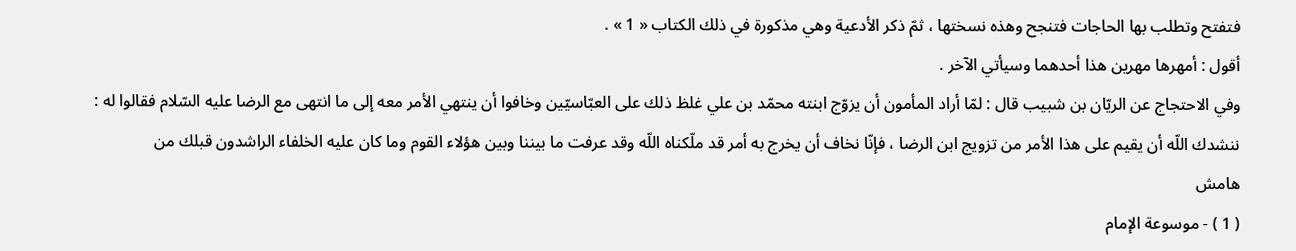فتفتح وتطلب بها الحاجات فتنجح وهذه نسختها ، ثمّ ذكر الأدعية وهي مذكورة في ذلك الكتاب « 1 » .
أقول : أمهرها مهرين هذا أحدهما وسيأتي الآخر .
وفي الاحتجاج عن الريّان بن شبيب قال : لمّا أراد المأمون أن يزوّج ابنته محمّد بن علي غلظ ذلك على العبّاسيّين وخافوا أن ينتهي الأمر معه إلى ما انتهى مع الرضا عليه السّلام فقالوا له : ننشدك اللّه أن يقيم على هذا الأمر من تزويج ابن الرضا ، فإنّا نخاف أن يخرج به أمر قد ملّكناه اللّه وقد عرفت ما بيننا وبين هؤلاء القوم وما كان عليه الخلفاء الراشدون قبلك من
هامش
( 1 ) - موسوعة الإمام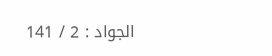الجواد : 2 / 141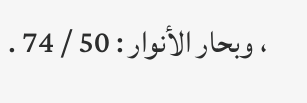، وبحار الأنوار : 50 / 74 .